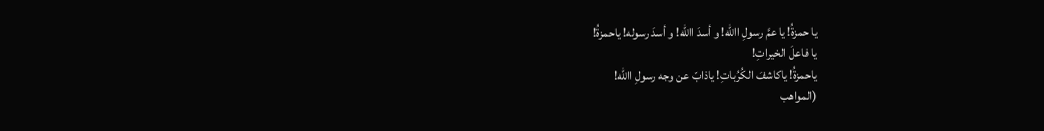يا حمزةُ! يا عمَّ رسولِ االله! و أسدَ االله! و أسدَ رسوله! ياحمزةُ!
يا فاعلَ الخيراتِ!
ياحمزةُ! ياکاشفَ الکُرُباتِ! ياذابّ عن وجه رسولِ االله!
(المواهب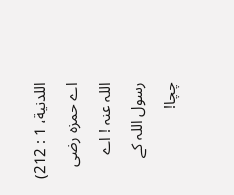اللدنية، 1 : 212)
اے حمزہ رضی اللہ عنہ ! اے رسول اللہ کے چچا!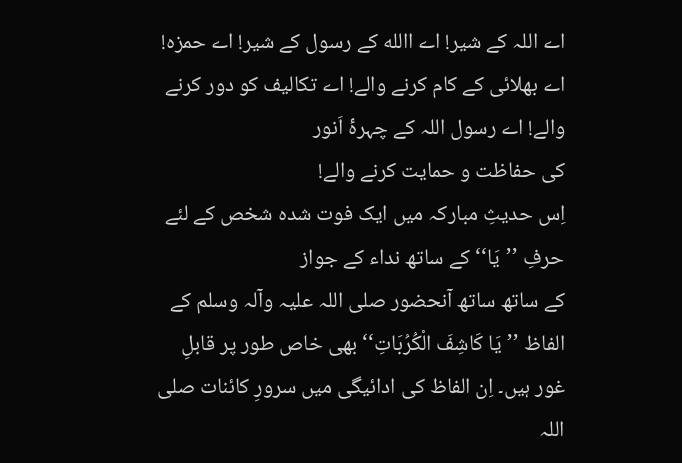اے اللہ کے شیر! اے االله کے رسول کے شیر! اے حمزہ!
اے بھلائی کے کام کرنے والے! اے تکالیف کو دور کرنے والے! اے رسول اللہ کے چہرۂ اَنور
کی حفاظت و حمایت کرنے والے!
اِس حدیثِ مبارکہ میں ایک فوت شدہ شخص کے لئے حرفِ ’’يَا‘‘ کے ساتھ نداء کے جواز
کے ساتھ ساتھ آنحضور صلی اللہ علیہ وآلہ وسلم کے الفاظ ’’يَا کَاشِفَ الْکُرُبَاتِ‘‘ بھی خاص طور پر قابلِ
غور ہیں۔ اِن الفاظ کی ادائیگی میں سرورِ کائنات صلی اللہ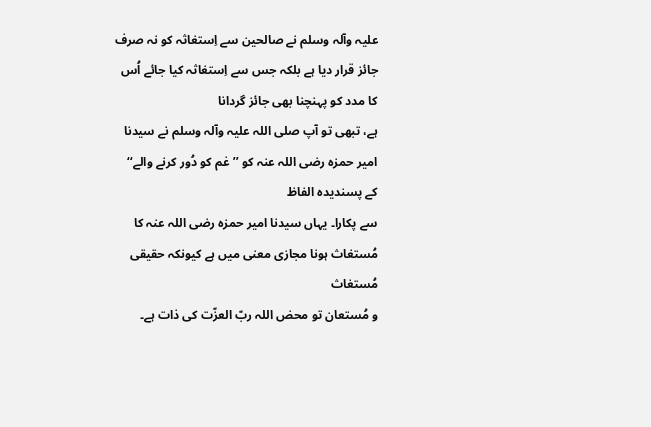علیہ وآلہ وسلم نے صالحین سے اِستغاثہ کو نہ صرف
جائز قرار دیا ہے بلکہ جس سے اِستغاثہ کیا جائے اُس کا مدد کو پہنچنا بھی جائز گردانا
ہے، تبھی تو آپ صلی اللہ علیہ وآلہ وسلم نے سیدنا امیر حمزہ رضی اللہ عنہ کو ’’غم کو دُور کرنے والے‘‘ کے پسندیدہ الفاظ
سے پکارا۔ یہاں سیدنا امیر حمزہ رضی اللہ عنہ کا مُستغاث ہونا مجازی معنی میں ہے کیونکہ حقیقی مُستغاث
و مُستعان تو محض اللہ ربّ العزّت کی ذات ہے۔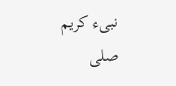نبیء کریم صلی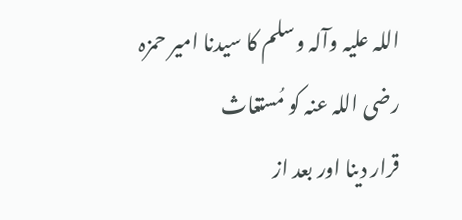اللہ علیہ وآلہ وسلم کا سیدنا امیر حمزہ
رضی اللہ عنہ کو مُستغاث
قرار دینا اور بعد از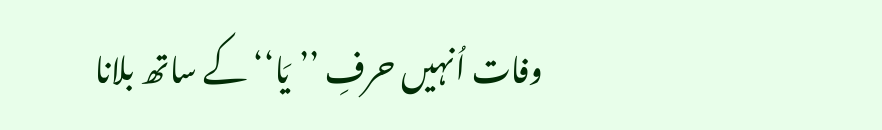وفات اُنہیں حرفِ ’’يَا‘‘ کے ساتھ بلانا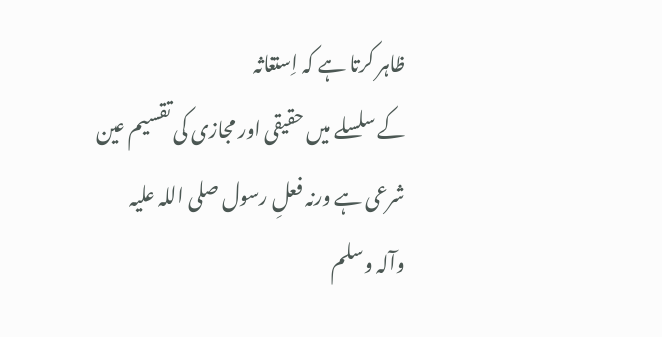ظاہر کرتا ہے کہ اِستغاثہ
کے سلسلے میں حقیقی اور مجازی کی تقسیم عین شرعی ہے ورنہ فعلِ رسول صلی اللہ علیہ
وآلہ وسلم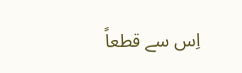اِس سے قطعاً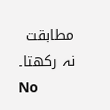مطابقت
نہ رکھتا۔
No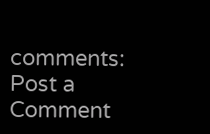comments:
Post a Comment